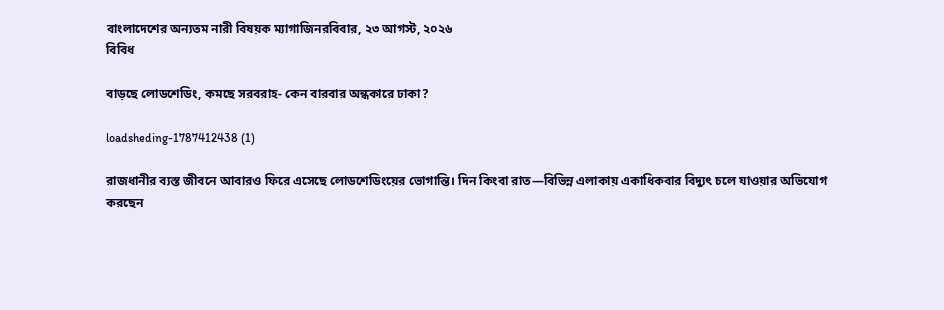বাংলাদেশের অন্যতম নারী বিষয়ক ম্যাগাজিনরবিবার, ২৩ আগস্ট, ২০২৬
বিবিধ

বাড়ছে লোডশেডিং, কমছে সরবরাহ- কেন বারবার অন্ধকারে ঢাকা?

loadsheding-1787412438 (1)

রাজধানীর ব্যস্ত জীবনে আবারও ফিরে এসেছে লোডশেডিংয়ের ভোগান্তি। দিন কিংবা রাত—বিভিন্ন এলাকায় একাধিকবার বিদ্যুৎ চলে যাওয়ার অভিযোগ করছেন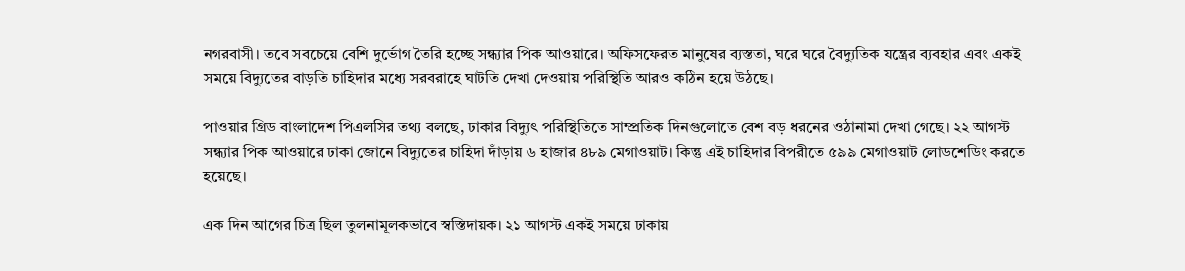নগরবাসী। তবে সবচেয়ে বেশি দুর্ভোগ তৈরি হচ্ছে সন্ধ্যার পিক আওয়ারে। অফিসফেরত মানুষের ব্যস্ততা, ঘরে ঘরে বৈদ্যুতিক যন্ত্রের ব্যবহার এবং একই সময়ে বিদ্যুতের বাড়তি চাহিদার মধ্যে সরবরাহে ঘাটতি দেখা দেওয়ায় পরিস্থিতি আরও কঠিন হয়ে উঠছে।

পাওয়ার গ্রিড বাংলাদেশ পিএলসির তথ্য বলছে, ঢাকার বিদ্যুৎ পরিস্থিতিতে সাম্প্রতিক দিনগুলোতে বেশ বড় ধরনের ওঠানামা দেখা গেছে। ২২ আগস্ট সন্ধ্যার পিক আওয়ারে ঢাকা জোনে বিদ্যুতের চাহিদা দাঁড়ায় ৬ হাজার ৪৮৯ মেগাওয়াট। কিন্তু এই চাহিদার বিপরীতে ৫৯৯ মেগাওয়াট লোডশেডিং করতে হয়েছে।

এক দিন আগের চিত্র ছিল তুলনামূলকভাবে স্বস্তিদায়ক। ২১ আগস্ট একই সময়ে ঢাকায়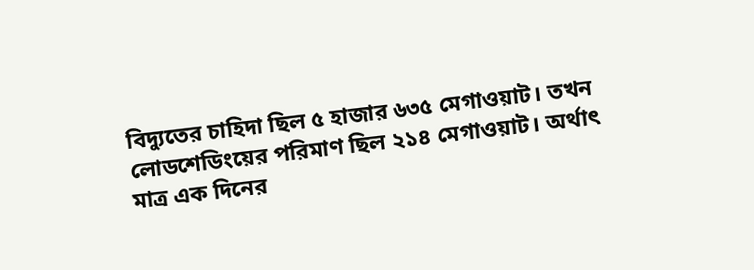বিদ্যুতের চাহিদা ছিল ৫ হাজার ৬৩৫ মেগাওয়াট। তখন লোডশেডিংয়ের পরিমাণ ছিল ২১৪ মেগাওয়াট। অর্থাৎ মাত্র এক দিনের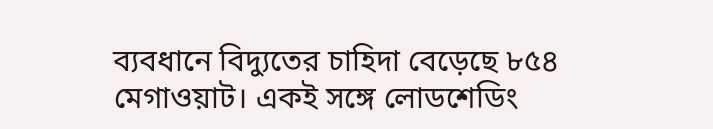ব্যবধানে বিদ্যুতের চাহিদা বেড়েছে ৮৫৪ মেগাওয়াট। একই সঙ্গে লোডশেডিং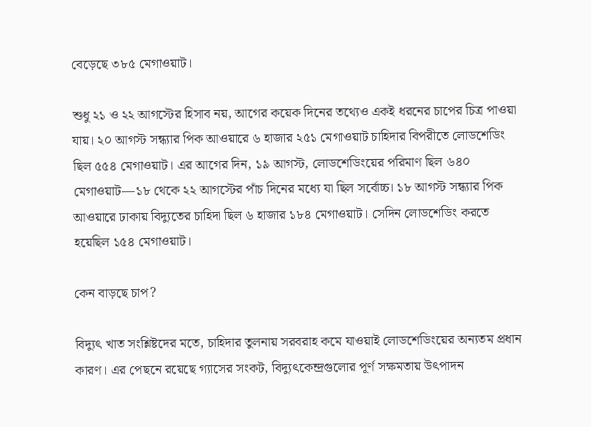বেড়েছে ৩৮৫ মেগাওয়াট।

শুধু ২১ ও ২২ আগস্টের হিসাব নয়, আগের কয়েক দিনের তথ্যেও একই ধরনের চাপের চিত্র পাওয়া যায়। ২০ আগস্ট সন্ধ্যার পিক আওয়ারে ৬ হাজার ২৫১ মেগাওয়াট চাহিদার বিপরীতে লোডশেডিং ছিল ৫৫৪ মেগাওয়াট। এর আগের দিন, ১৯ আগস্ট, লোডশেডিংয়ের পরিমাণ ছিল ৬৪০ মেগাওয়াট—১৮ থেকে ২২ আগস্টের পাঁচ দিনের মধ্যে যা ছিল সর্বোচ্চ। ১৮ আগস্ট সন্ধ্যার পিক আওয়ারে ঢাকায় বিদ্যুতের চাহিদা ছিল ৬ হাজার ১৮৪ মেগাওয়াট। সেদিন লোডশেডিং করতে হয়েছিল ১৫৪ মেগাওয়াট।

কেন বাড়ছে চাপ?

বিদ্যুৎ খাত সংশ্লিষ্টদের মতে, চাহিদার তুলনায় সরবরাহ কমে যাওয়াই লোডশেডিংয়ের অন্যতম প্রধান কারণ। এর পেছনে রয়েছে গ্যাসের সংকট, বিদ্যুৎকেন্দ্রগুলোর পূর্ণ সক্ষমতায় উৎপাদন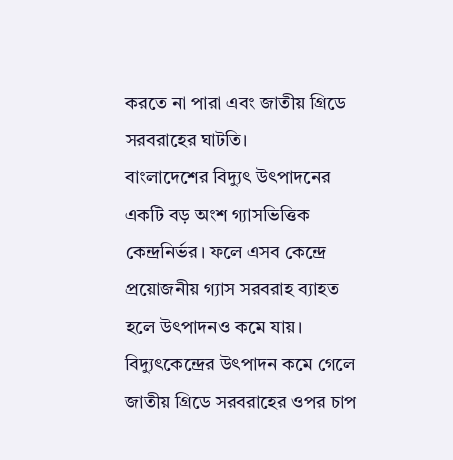করতে না পারা এবং জাতীয় গ্রিডে সরবরাহের ঘাটতি।
বাংলাদেশের বিদ্যুৎ উৎপাদনের একটি বড় অংশ গ্যাসভিত্তিক কেন্দ্রনির্ভর। ফলে এসব কেন্দ্রে প্রয়োজনীয় গ্যাস সরবরাহ ব্যাহত হলে উৎপাদনও কমে যায়। বিদ্যুৎকেন্দ্রের উৎপাদন কমে গেলে জাতীয় গ্রিডে সরবরাহের ওপর চাপ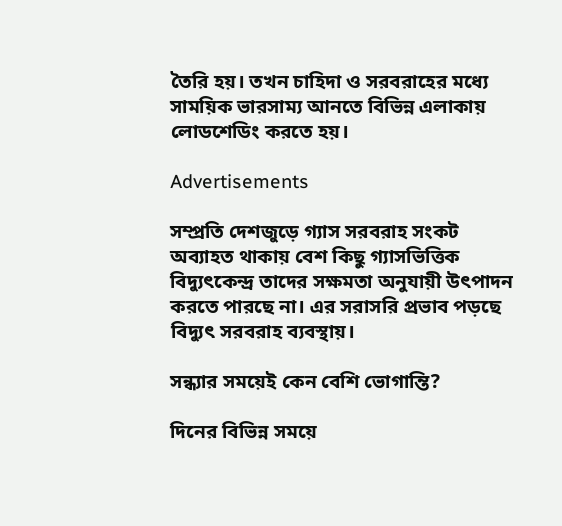তৈরি হয়। তখন চাহিদা ও সরবরাহের মধ্যে সাময়িক ভারসাম্য আনতে বিভিন্ন এলাকায় লোডশেডিং করতে হয়।

Advertisements

সম্প্রতি দেশজুড়ে গ্যাস সরবরাহ সংকট অব্যাহত থাকায় বেশ কিছু গ্যাসভিত্তিক বিদ্যুৎকেন্দ্র তাদের সক্ষমতা অনুযায়ী উৎপাদন করতে পারছে না। এর সরাসরি প্রভাব পড়ছে বিদ্যুৎ সরবরাহ ব্যবস্থায়।

সন্ধ্যার সময়েই কেন বেশি ভোগান্তি?

দিনের বিভিন্ন সময়ে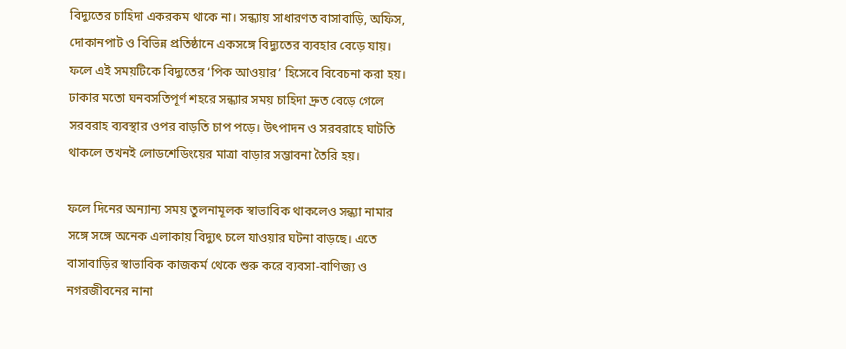বিদ্যুতের চাহিদা একরকম থাকে না। সন্ধ্যায় সাধারণত বাসাবাড়ি, অফিস, দোকানপাট ও বিভিন্ন প্রতিষ্ঠানে একসঙ্গে বিদ্যুতের ব্যবহার বেড়ে যায়। ফলে এই সময়টিকে বিদ্যুতের ‘পিক আওয়ার’ হিসেবে বিবেচনা করা হয়।
ঢাকার মতো ঘনবসতিপূর্ণ শহরে সন্ধ্যার সময় চাহিদা দ্রুত বেড়ে গেলে সরবরাহ ব্যবস্থার ওপর বাড়তি চাপ পড়ে। উৎপাদন ও সরবরাহে ঘাটতি থাকলে তখনই লোডশেডিংয়ের মাত্রা বাড়ার সম্ভাবনা তৈরি হয়।

ফলে দিনের অন্যান্য সময় তুলনামূলক স্বাভাবিক থাকলেও সন্ধ্যা নামার সঙ্গে সঙ্গে অনেক এলাকায় বিদ্যুৎ চলে যাওয়ার ঘটনা বাড়ছে। এতে বাসাবাড়ির স্বাভাবিক কাজকর্ম থেকে শুরু করে ব্যবসা-বাণিজ্য ও নগরজীবনের নানা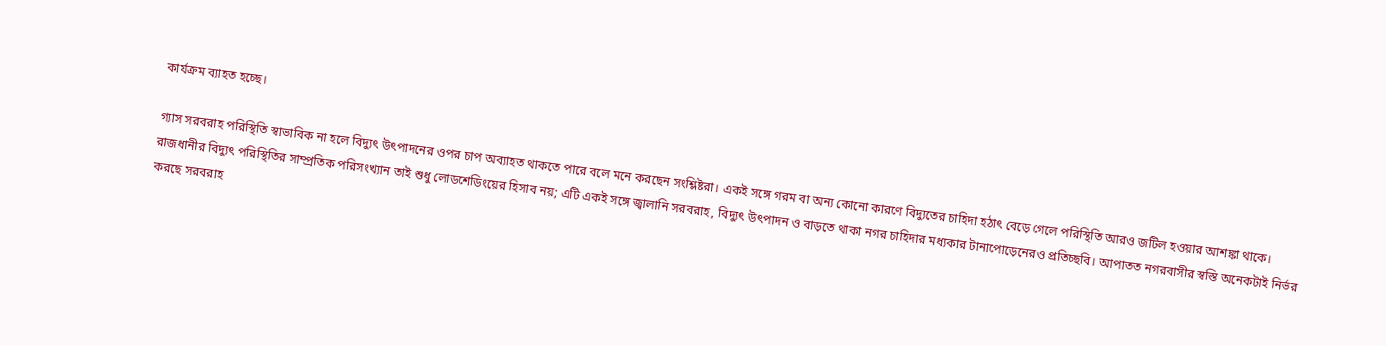কার্যক্রম ব্যাহত হচ্ছে।

গ্যাস সরবরাহ পরিস্থিতি স্বাভাবিক না হলে বিদ্যুৎ উৎপাদনের ওপর চাপ অব্যাহত থাকতে পারে বলে মনে করছেন সংশ্লিষ্টরা। একই সঙ্গে গরম বা অন্য কোনো কারণে বিদ্যুতের চাহিদা হঠাৎ বেড়ে গেলে পরিস্থিতি আরও জটিল হওয়ার আশঙ্কা থাকে।
রাজধানীর বিদ্যুৎ পরিস্থিতির সাম্প্রতিক পরিসংখ্যান তাই শুধু লোডশেডিংয়ের হিসাব নয়; এটি একই সঙ্গে জ্বালানি সরবরাহ, বিদ্যুৎ উৎপাদন ও বাড়তে থাকা নগর চাহিদার মধ্যকার টানাপোড়েনেরও প্রতিচ্ছবি। আপাতত নগরবাসীর স্বস্তি অনেকটাই নির্ভর করছে সরবরাহ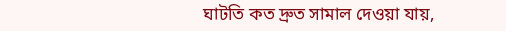ঘাটতি কত দ্রুত সামাল দেওয়া যায়,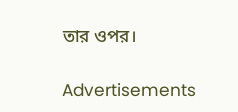তার ওপর।

Advertisements